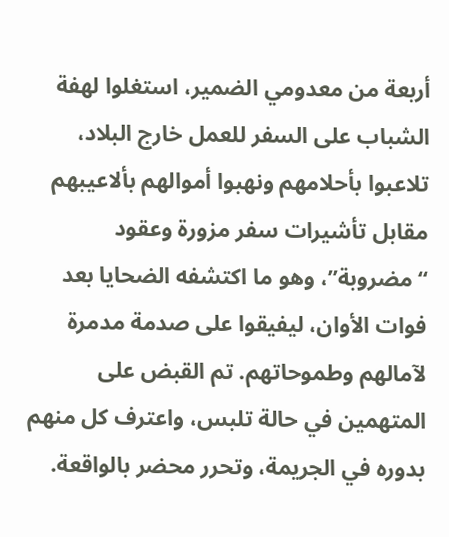أربعة من معدومي الضمير، استغلوا لهفة الشباب على السفر للعمل خارج البلاد، تلاعبوا بأحلامهم ونهبوا أموالهم بألاعيبهم مقابل تأشيرات سفر مزورة وعقود “مضروبة”، وهو ما اكتشفه الضحايا بعد فوات الأوان، ليفيقوا على صدمة مدمرة لآمالهم وطموحاتهم. تم القبض على المتهمين في حالة تلبس، واعترف كل منهم بدوره في الجريمة، وتحرر محضر بالواقعة.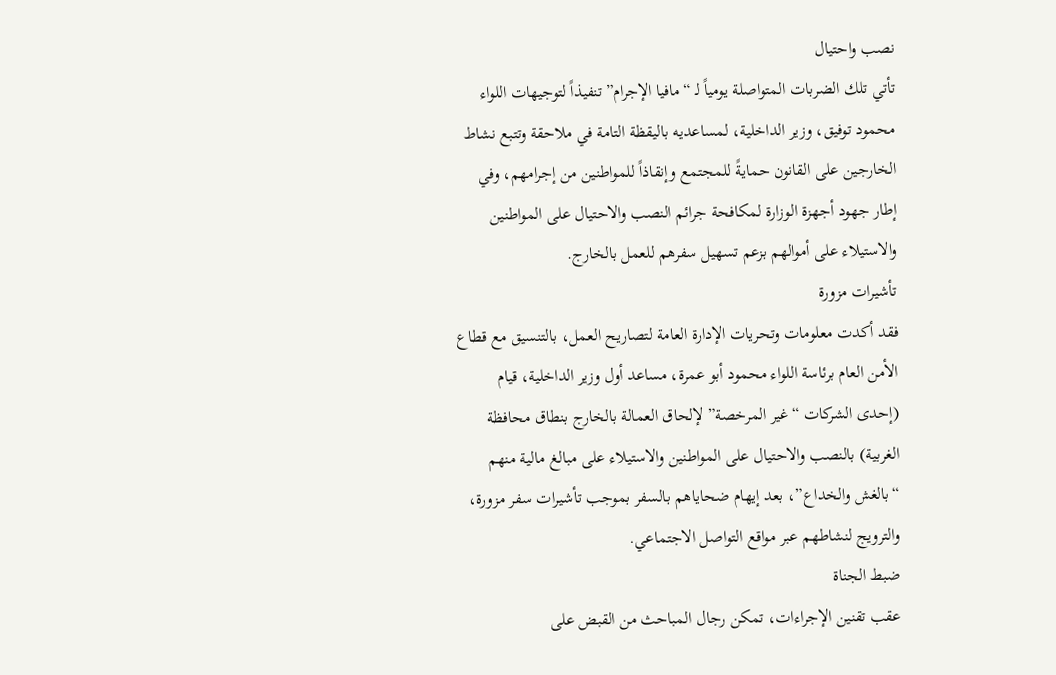نصب واحتيال
تأتي تلك الضربات المتواصلة يومياً لـ “مافيا الإجرام” تنفيذاً لتوجيهات اللواء محمود توفيق، وزير الداخلية، لمساعديه باليقظة التامة في ملاحقة وتتبع نشاط الخارجين على القانون حمايةً للمجتمع وإنقاذاً للمواطنين من إجرامهم، وفي إطار جهود أجهزة الوزارة لمكافحة جرائم النصب والاحتيال على المواطنين والاستيلاء على أموالهم بزعم تسهيل سفرهم للعمل بالخارج.
تأشيرات مزورة
فقد أكدت معلومات وتحريات الإدارة العامة لتصاريح العمل، بالتنسيق مع قطاع الأمن العام برئاسة اللواء محمود أبو عمرة، مساعد أول وزير الداخلية، قيام (إحدى الشركات “غير المرخصة” لإلحاق العمالة بالخارج بنطاق محافظة الغربية) بالنصب والاحتيال على المواطنين والاستيلاء على مبالغ مالية منهم “بالغش والخداع”، بعد إيهام ضحاياهم بالسفر بموجب تأشيرات سفر مزورة، والترويج لنشاطهم عبر مواقع التواصل الاجتماعي.
ضبط الجناة
عقب تقنين الإجراءات، تمكن رجال المباحث من القبض على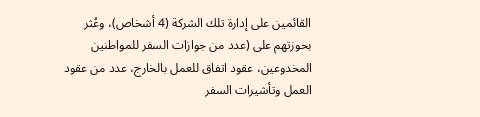القائمين على إدارة تلك الشركة (4 أشخاص)، وعُثر بحوزتهم على (عدد من جوازات السفر للمواطنين المخدوعين، عقود اتفاق للعمل بالخارج، عدد من عقود العمل وتأشيرات السفر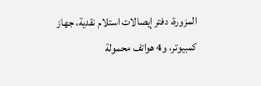المزورة، دفتر إيصالات استلام نقدية، جهاز كمبيوتر، و4 هواتف محمولة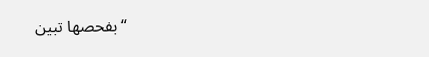“بفحصها تبين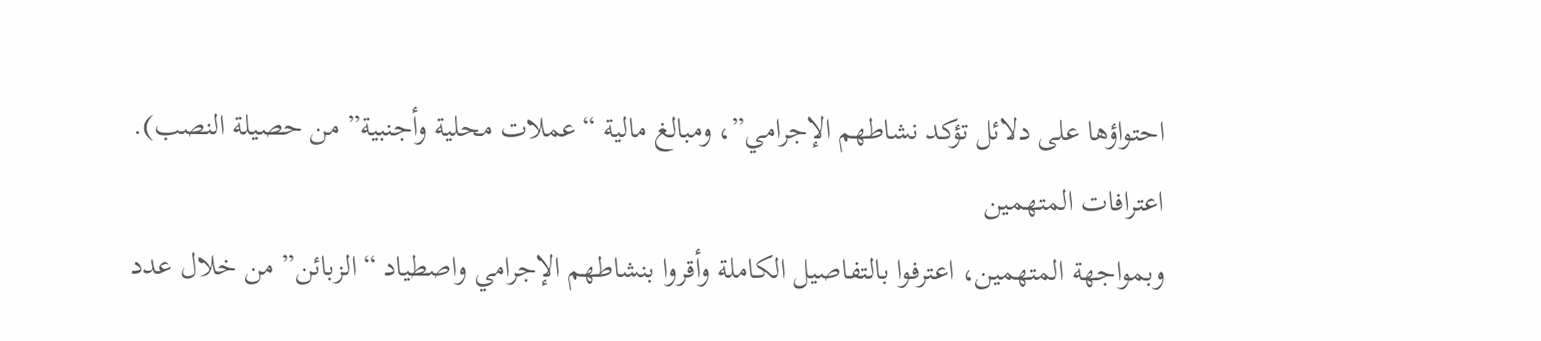احتواؤها على دلائل تؤكد نشاطهم الإجرامي”، ومبالغ مالية “عملات محلية وأجنبية” من حصيلة النصب).
اعترافات المتهمين
وبمواجهة المتهمين، اعترفوا بالتفاصيل الكاملة وأقروا بنشاطهم الإجرامي واصطياد “الزبائن” من خلال عدد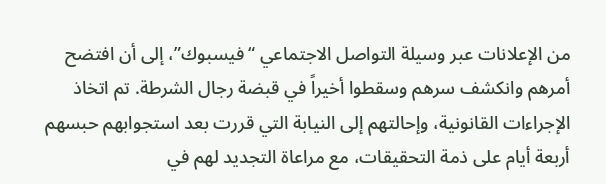من الإعلانات عبر وسيلة التواصل الاجتماعي “فيسبوك”، إلى أن افتضح أمرهم وانكشف سرهم وسقطوا أخيراً في قبضة رجال الشرطة. تم اتخاذ الإجراءات القانونية، وإحالتهم إلى النيابة التي قررت بعد استجوابهم حبسهم أربعة أيام على ذمة التحقيقات، مع مراعاة التجديد لهم في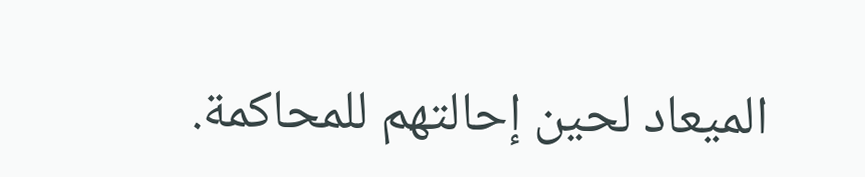الميعاد لحين إحالتهم للمحاكمة.